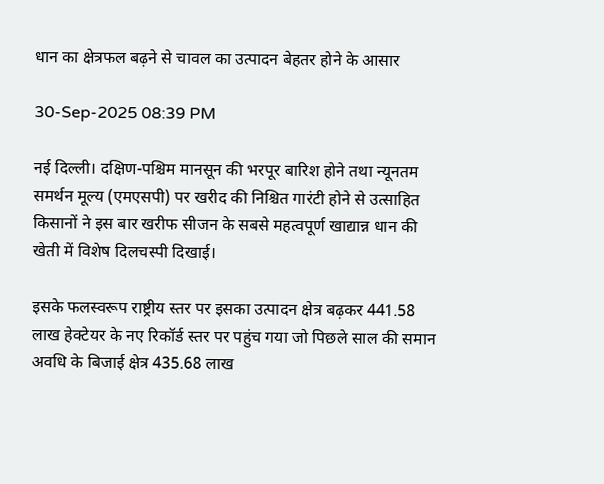धान का क्षेत्रफल बढ़ने से चावल का उत्पादन बेहतर होने के आसार

30-Sep-2025 08:39 PM

नई दिल्ली। दक्षिण-पश्चिम मानसून की भरपूर बारिश होने तथा न्यूनतम समर्थन मूल्य (एमएसपी) पर खरीद की निश्चित गारंटी होने से उत्साहित किसानों ने इस बार खरीफ सीजन के सबसे महत्वपूर्ण खाद्यान्न धान की खेती में विशेष दिलचस्पी दिखाई।

इसके फलस्वरूप राष्ट्रीय स्तर पर इसका उत्पादन क्षेत्र बढ़कर 441.58 लाख हेक्टेयर के नए रिकॉर्ड स्तर पर पहुंच गया जो पिछले साल की समान अवधि के बिजाई क्षेत्र 435.68 लाख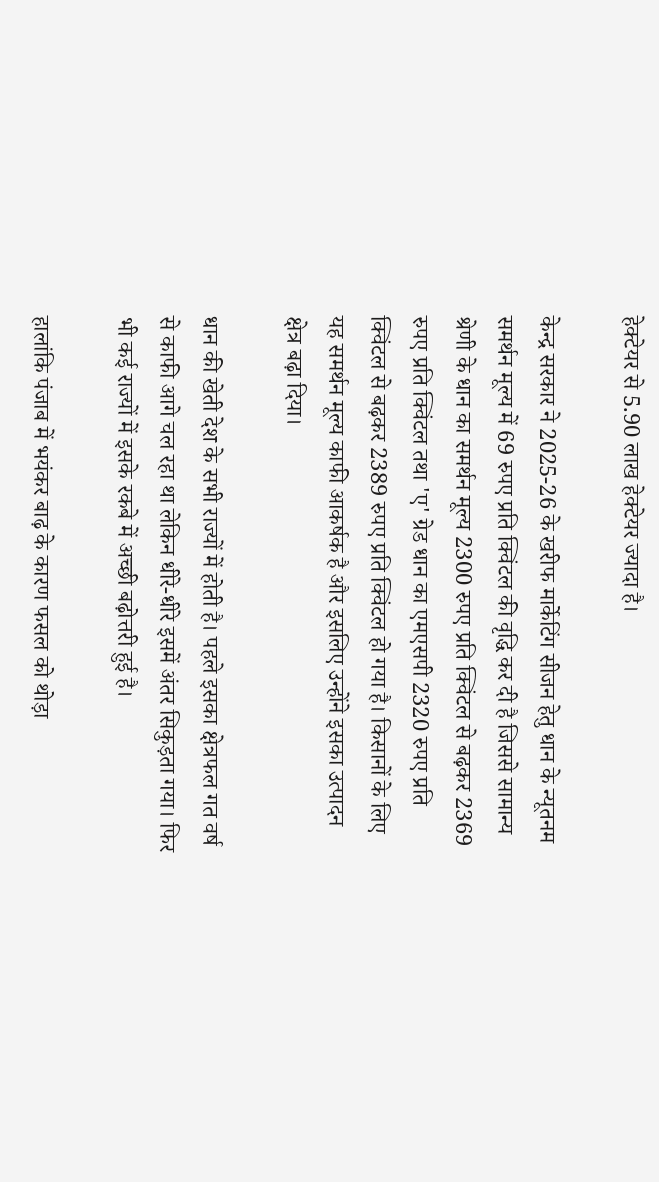हेक्टेयर से 5.90 लाख हेक्टेयर ज्यादा है।

केन्द्र सरकार ने 2025-26 के खरीफ मार्केटिंग सीजन हेतु धान के न्यूतनम समर्थन मूल्य में 69 रुपए प्रति क्विंटल की वृद्धि कर दी है जिससे सामान्य श्रेणी के धान का समर्थन मूल्य 2300 रुपए प्रति क्विंटल से बढ़कर 2369 रुपए प्रति क्विंटल तथा 'ए' ग्रेड धान का एमएसपी 2320 रुपए प्रति क्विंटल से बढ़कर 2389 रुपए प्रति क्विंटल हो गया है। किसानों के लिए यह समर्थन मूल्य काफी आकर्षक है और इसलिए उन्होंने इसका उत्पादन क्षेत्र बढ़ा दिया।

धान की खेती देश के सभी राज्यों में होती है। पहले इसका क्षेत्रफल गत वर्ष से काफी आगे चल रहा था लेकिन धीरे-धीरे इसमें अंतर सिकुड़ता गया। फिर भी कई राज्यों में इसके रकबे में अच्छी बढ़ोत्तरी हुई है।

हालांकि पंजाब में भयंकर बाढ़ के कारण फसल को थोड़ा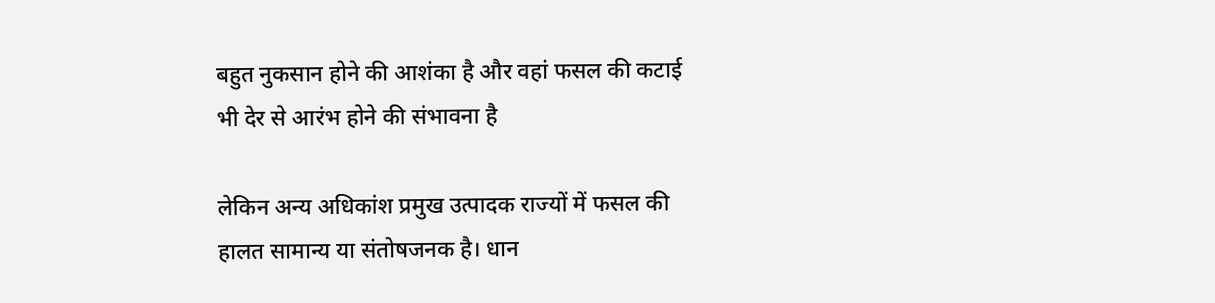बहुत नुकसान होने की आशंका है और वहां फसल की कटाई भी देर से आरंभ होने की संभावना है

लेकिन अन्य अधिकांश प्रमुख उत्पादक राज्यों में फसल की हालत सामान्य या संतोषजनक है। धान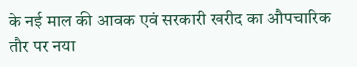के नई माल की आवक एवं सरकारी खरीद का औपचारिक तौर पर नया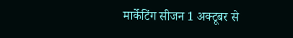मार्केटिंग सीजन 1 अक्टूबर से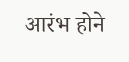आरंभ होने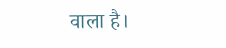वाला है।